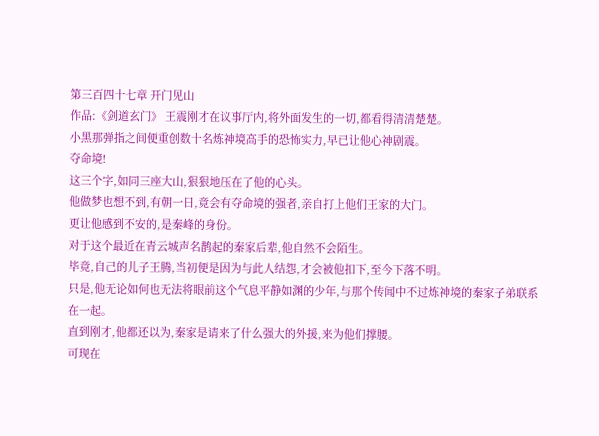第三百四十七章 开门见山
作品:《剑道玄门》 王震刚才在议事厅内,将外面发生的一切,都看得清清楚楚。
小黑那弹指之间便重创数十名炼神境高手的恐怖实力,早已让他心神剧震。
夺命境!
这三个字,如同三座大山,狠狠地压在了他的心头。
他做梦也想不到,有朝一日,竟会有夺命境的强者,亲自打上他们王家的大门。
更让他感到不安的,是秦峰的身份。
对于这个最近在青云城声名鹊起的秦家后辈,他自然不会陌生。
毕竟,自己的儿子王腾,当初便是因为与此人结怨,才会被他扣下,至今下落不明。
只是,他无论如何也无法将眼前这个气息平静如渊的少年,与那个传闻中不过炼神境的秦家子弟联系在一起。
直到刚才,他都还以为,秦家是请来了什么强大的外援,来为他们撑腰。
可现在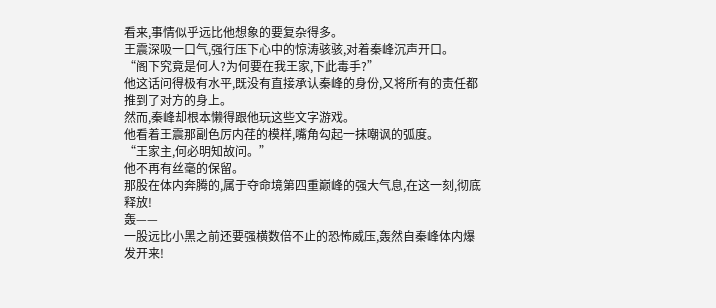看来,事情似乎远比他想象的要复杂得多。
王震深吸一口气,强行压下心中的惊涛骇骇,对着秦峰沉声开口。
“阁下究竟是何人?为何要在我王家,下此毒手?”
他这话问得极有水平,既没有直接承认秦峰的身份,又将所有的责任都推到了对方的身上。
然而,秦峰却根本懒得跟他玩这些文字游戏。
他看着王震那副色厉内荏的模样,嘴角勾起一抹嘲讽的弧度。
“王家主,何必明知故问。”
他不再有丝毫的保留。
那股在体内奔腾的,属于夺命境第四重巅峰的强大气息,在这一刻,彻底释放!
轰——
一股远比小黑之前还要强横数倍不止的恐怖威压,轰然自秦峰体内爆发开来!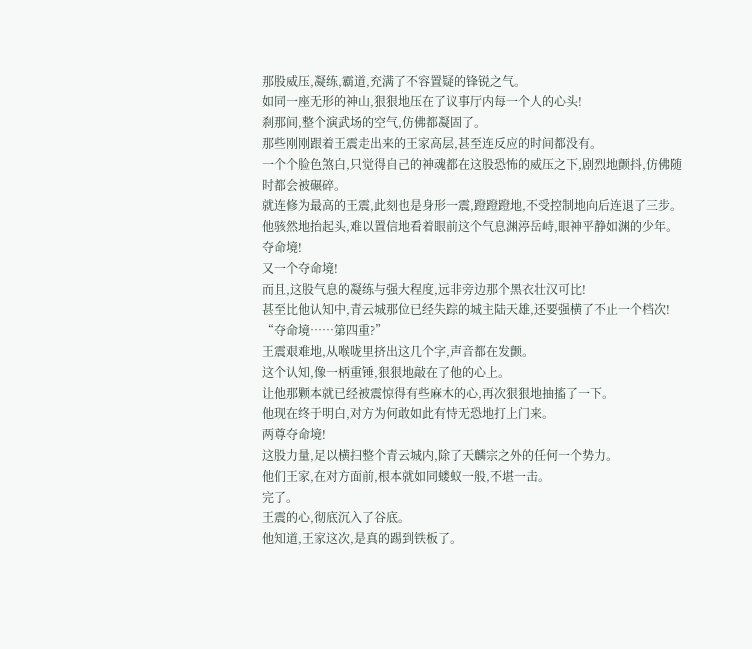那股威压,凝练,霸道,充满了不容置疑的锋锐之气。
如同一座无形的神山,狠狠地压在了议事厅内每一个人的心头!
刹那间,整个演武场的空气,仿佛都凝固了。
那些刚刚跟着王震走出来的王家高层,甚至连反应的时间都没有。
一个个脸色煞白,只觉得自己的神魂都在这股恐怖的威压之下,剧烈地颤抖,仿佛随时都会被碾碎。
就连修为最高的王震,此刻也是身形一震,蹬蹬蹬地,不受控制地向后连退了三步。
他骇然地抬起头,难以置信地看着眼前这个气息渊渟岳峙,眼神平静如渊的少年。
夺命境!
又一个夺命境!
而且,这股气息的凝练与强大程度,远非旁边那个黑衣壮汉可比!
甚至比他认知中,青云城那位已经失踪的城主陆天雄,还要强横了不止一个档次!
“夺命境……第四重?”
王震艰难地,从喉咙里挤出这几个字,声音都在发颤。
这个认知,像一柄重锤,狠狠地敲在了他的心上。
让他那颗本就已经被震惊得有些麻木的心,再次狠狠地抽搐了一下。
他现在终于明白,对方为何敢如此有恃无恐地打上门来。
两尊夺命境!
这股力量,足以横扫整个青云城内,除了天麟宗之外的任何一个势力。
他们王家,在对方面前,根本就如同蝼蚁一般,不堪一击。
完了。
王震的心,彻底沉入了谷底。
他知道,王家这次,是真的踢到铁板了。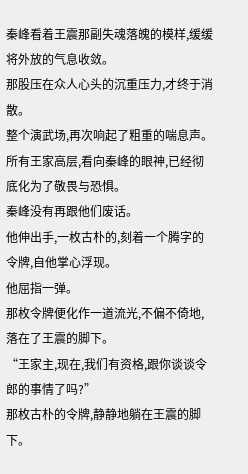秦峰看着王震那副失魂落魄的模样,缓缓将外放的气息收敛。
那股压在众人心头的沉重压力,才终于消散。
整个演武场,再次响起了粗重的喘息声。
所有王家高层,看向秦峰的眼神,已经彻底化为了敬畏与恐惧。
秦峰没有再跟他们废话。
他伸出手,一枚古朴的,刻着一个腾字的令牌,自他掌心浮现。
他屈指一弹。
那枚令牌便化作一道流光,不偏不倚地,落在了王震的脚下。
“王家主,现在,我们有资格,跟你谈谈令郎的事情了吗?”
那枚古朴的令牌,静静地躺在王震的脚下。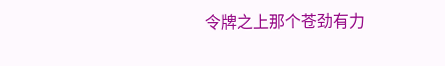令牌之上那个苍劲有力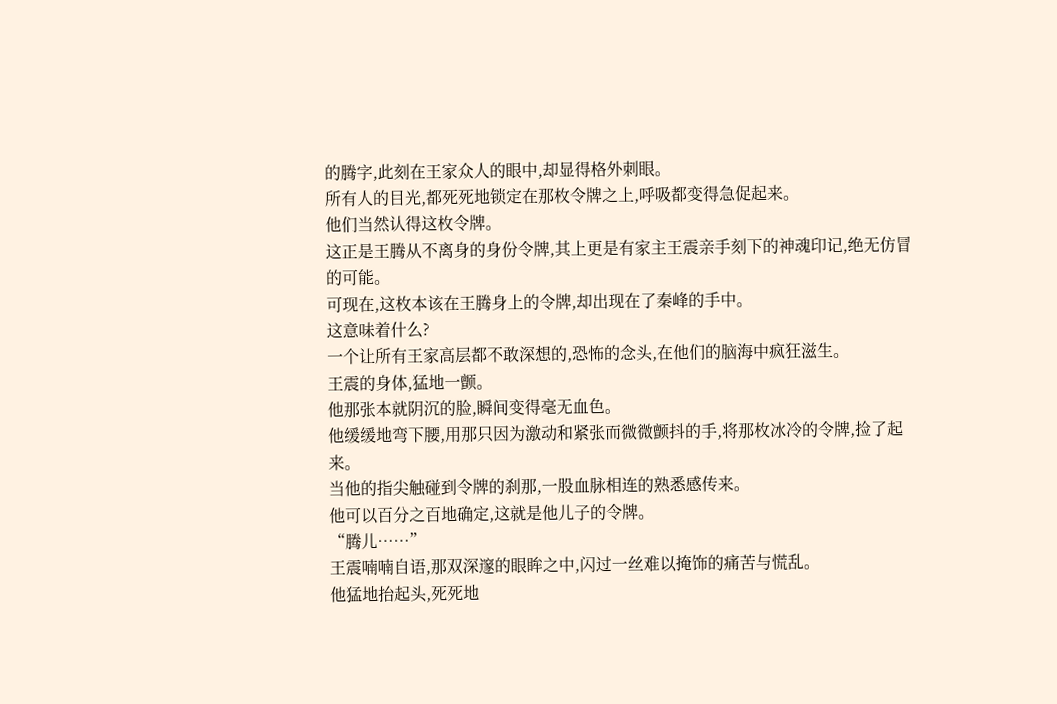的腾字,此刻在王家众人的眼中,却显得格外刺眼。
所有人的目光,都死死地锁定在那枚令牌之上,呼吸都变得急促起来。
他们当然认得这枚令牌。
这正是王腾从不离身的身份令牌,其上更是有家主王震亲手刻下的神魂印记,绝无仿冒的可能。
可现在,这枚本该在王腾身上的令牌,却出现在了秦峰的手中。
这意味着什么?
一个让所有王家高层都不敢深想的,恐怖的念头,在他们的脑海中疯狂滋生。
王震的身体,猛地一颤。
他那张本就阴沉的脸,瞬间变得毫无血色。
他缓缓地弯下腰,用那只因为激动和紧张而微微颤抖的手,将那枚冰冷的令牌,捡了起来。
当他的指尖触碰到令牌的刹那,一股血脉相连的熟悉感传来。
他可以百分之百地确定,这就是他儿子的令牌。
“腾儿……”
王震喃喃自语,那双深邃的眼眸之中,闪过一丝难以掩饰的痛苦与慌乱。
他猛地抬起头,死死地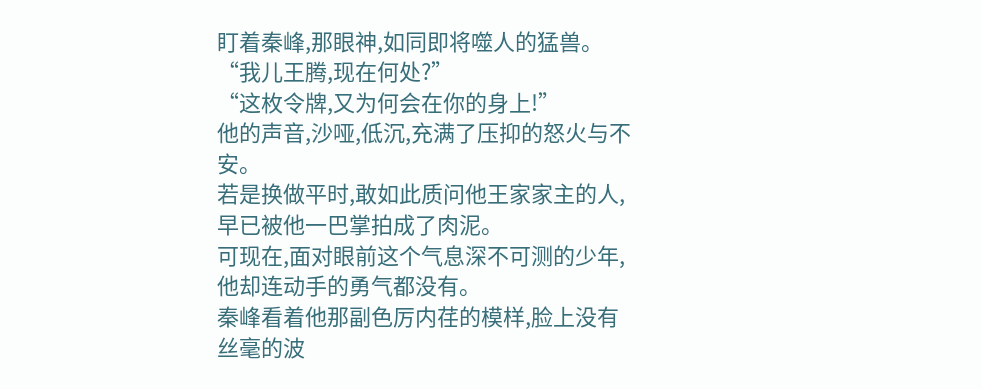盯着秦峰,那眼神,如同即将噬人的猛兽。
“我儿王腾,现在何处?”
“这枚令牌,又为何会在你的身上!”
他的声音,沙哑,低沉,充满了压抑的怒火与不安。
若是换做平时,敢如此质问他王家家主的人,早已被他一巴掌拍成了肉泥。
可现在,面对眼前这个气息深不可测的少年,他却连动手的勇气都没有。
秦峰看着他那副色厉内荏的模样,脸上没有丝毫的波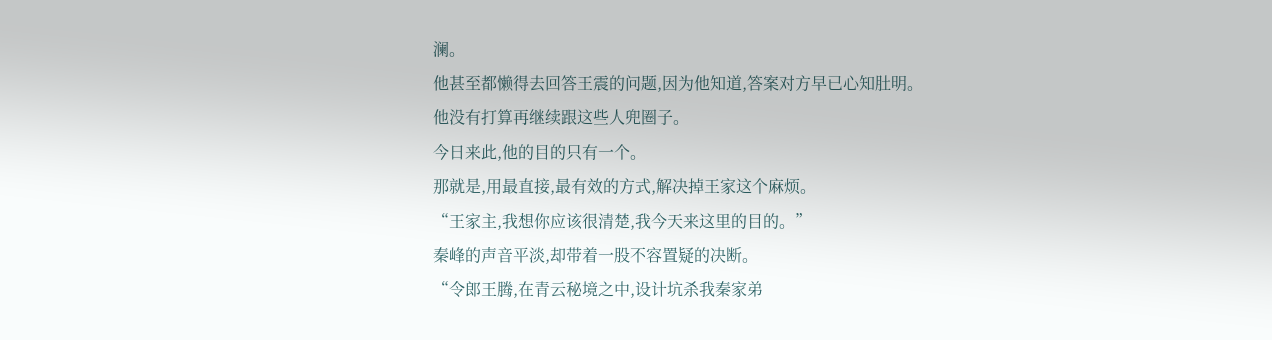澜。
他甚至都懒得去回答王震的问题,因为他知道,答案对方早已心知肚明。
他没有打算再继续跟这些人兜圈子。
今日来此,他的目的只有一个。
那就是,用最直接,最有效的方式,解决掉王家这个麻烦。
“王家主,我想你应该很清楚,我今天来这里的目的。”
秦峰的声音平淡,却带着一股不容置疑的决断。
“令郎王腾,在青云秘境之中,设计坑杀我秦家弟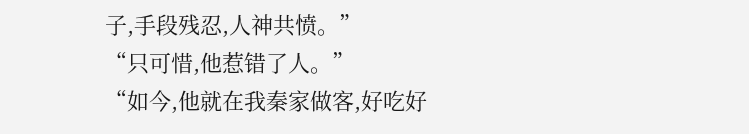子,手段残忍,人神共愤。”
“只可惜,他惹错了人。”
“如今,他就在我秦家做客,好吃好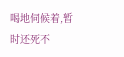喝地伺候着,暂时还死不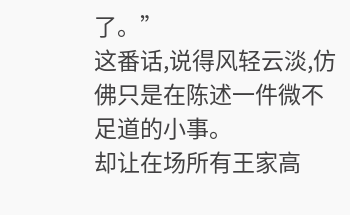了。”
这番话,说得风轻云淡,仿佛只是在陈述一件微不足道的小事。
却让在场所有王家高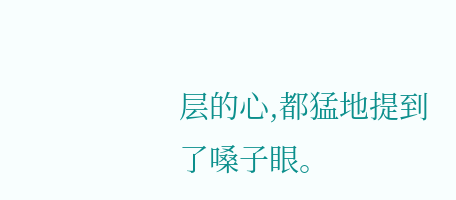层的心,都猛地提到了嗓子眼。